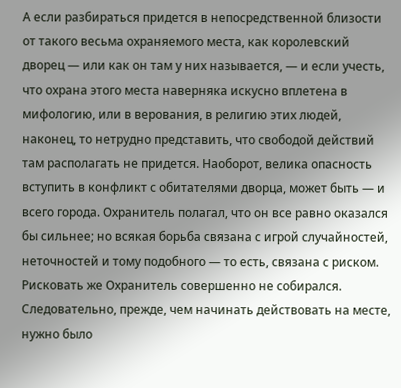А если разбираться придется в непосредственной близости от такого весьма охраняемого места, как королевский дворец — или как он там у них называется, — и если учесть, что охрана этого места наверняка искусно вплетена в мифологию, или в верования, в религию этих людей, наконец, то нетрудно представить, что свободой действий там располагать не придется. Наоборот, велика опасность вступить в конфликт с обитателями дворца, может быть — и всего города. Охранитель полагал, что он все равно оказался бы сильнее; но всякая борьба связана с игрой случайностей, неточностей и тому подобного — то есть, связана с риском. Рисковать же Охранитель совершенно не собирался.
Следовательно, прежде, чем начинать действовать на месте, нужно было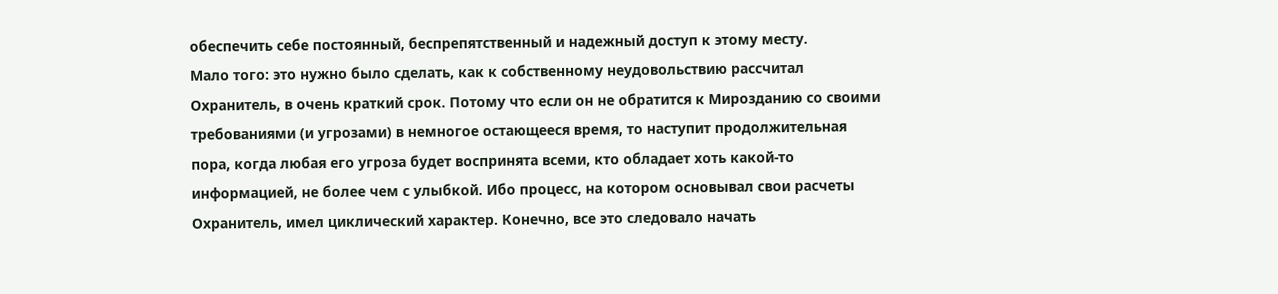обеспечить себе постоянный, беспрепятственный и надежный доступ к этому месту.
Мало того: это нужно было сделать, как к собственному неудовольствию рассчитал Охранитель, в очень краткий срок. Потому что если он не обратится к Мирозданию со своими требованиями (и угрозами) в немногое остающееся время, то наступит продолжительная пора, когда любая его угроза будет воспринята всеми, кто обладает хоть какой-то информацией, не более чем с улыбкой. Ибо процесс, на котором основывал свои расчеты Охранитель, имел циклический характер. Конечно, все это следовало начать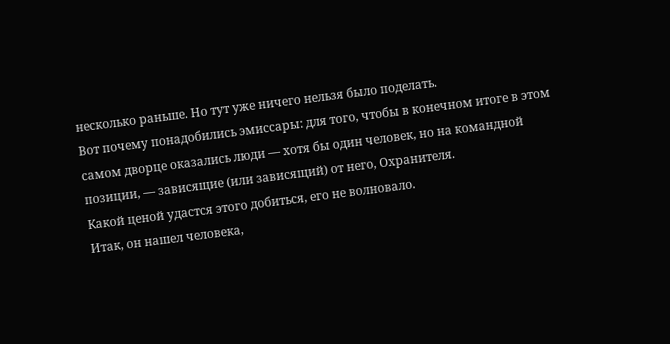несколько раньше. Но тут уже ничего нельзя было поделать.
Вот почему понадобились эмиссары: для того, чтобы в конечном итоге в этом самом дворце оказались люди — хотя бы один человек, но на командной позиции, — зависящие (или зависящий) от него, Охранителя.
Какой ценой удастся этого добиться, его не волновало.
Итак, он нашел человека,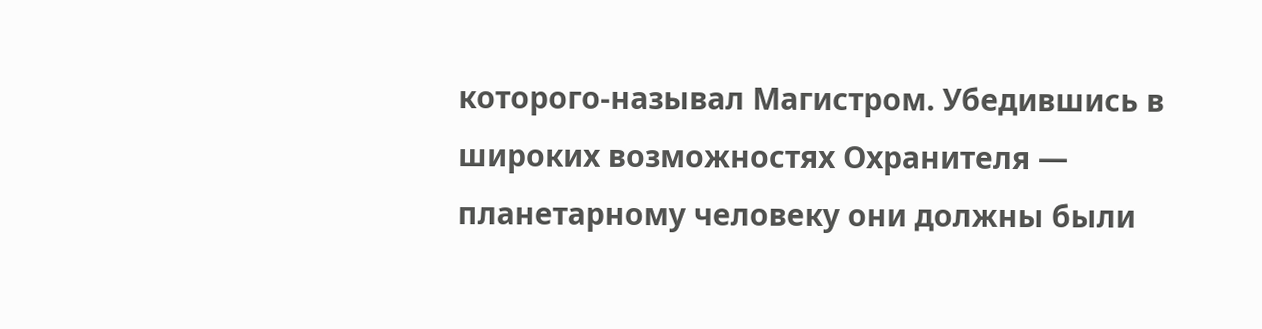которого-называл Магистром. Убедившись в широких возможностях Охранителя — планетарному человеку они должны были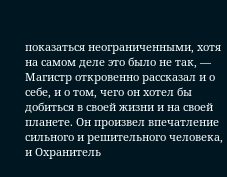показаться неограниченными, хотя на самом деле это было не так, — Магистр откровенно рассказал и о себе, и о том, чего он хотел бы добиться в своей жизни и на своей планете. Он произвел впечатление сильного и решительного человека, и Охранитель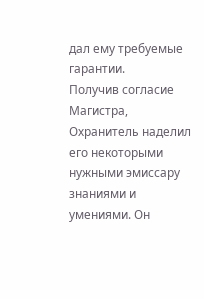дал ему требуемые гарантии.
Получив согласие Магистра, Охранитель наделил его некоторыми нужными эмиссару знаниями и умениями. Он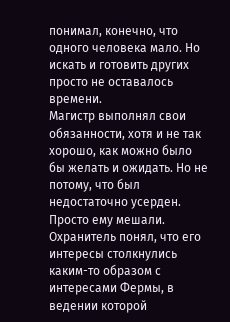понимал, конечно, что одного человека мало. Но искать и готовить других просто не оставалось времени.
Магистр выполнял свои обязанности, хотя и не так хорошо, как можно было бы желать и ожидать. Но не потому, что был недостаточно усерден. Просто ему мешали.
Охранитель понял, что его интересы столкнулись каким-то образом с интересами Фермы, в ведении которой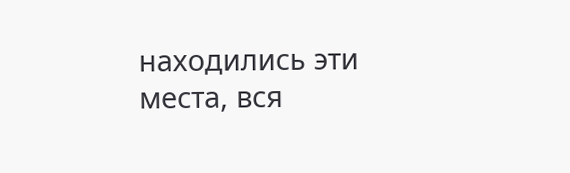находились эти места, вся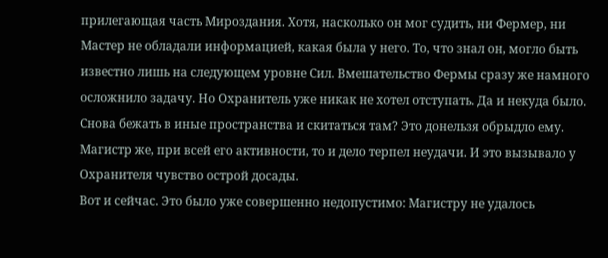прилегающая часть Мироздания. Хотя, насколько он мог судить, ни Фермер, ни Мастер не обладали информацией, какая была у него. То, что знал он, могло быть известно лишь на следующем уровне Сил. Вмешательство Фермы сразу же намного осложнило задачу. Но Охранитель уже никак не хотел отступать. Да и некуда было. Снова бежать в иные пространства и скитаться там? Это донельзя обрыдло ему.
Магистр же, при всей его активности, то и дело терпел неудачи. И это вызывало у Охранителя чувство острой досады.
Вот и сейчас. Это было уже совершенно недопустимо: Магистру не удалось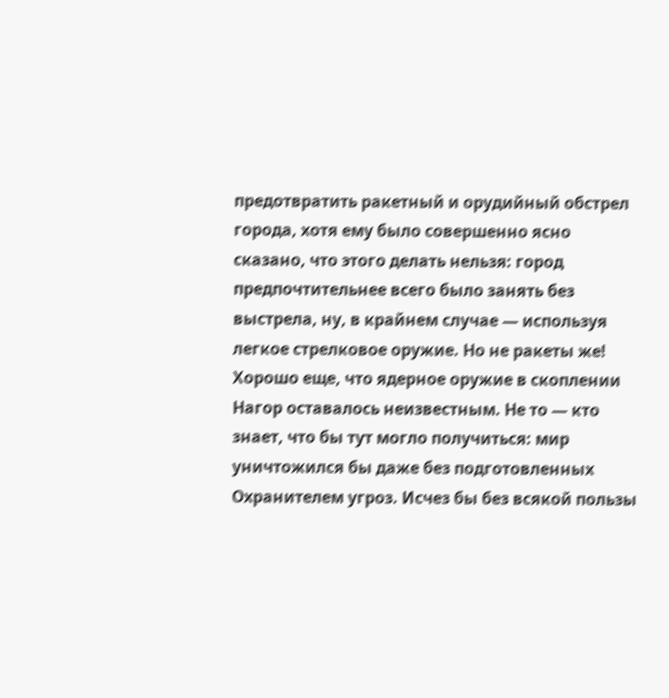предотвратить ракетный и орудийный обстрел города, хотя ему было совершенно ясно сказано, что этого делать нельзя: город предпочтительнее всего было занять без выстрела, ну, в крайнем случае — используя легкое стрелковое оружие. Но не ракеты же! Хорошо еще, что ядерное оружие в скоплении Нагор оставалось неизвестным. Не то — кто знает, что бы тут могло получиться: мир уничтожился бы даже без подготовленных Охранителем угроз. Исчез бы без всякой пользы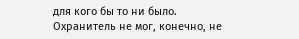для кого бы то ни было.
Охранитель не мог, конечно, не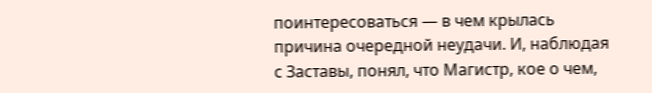поинтересоваться — в чем крылась причина очередной неудачи. И, наблюдая с Заставы, понял, что Магистр, кое о чем,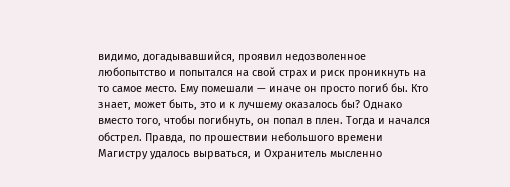видимо, догадывавшийся, проявил недозволенное любопытство и попытался на свой страх и риск проникнуть на то самое место. Ему помешали — иначе он просто погиб бы. Кто знает, может быть, это и к лучшему оказалось бы? Однако вместо того, чтобы погибнуть, он попал в плен. Тогда и начался обстрел. Правда, по прошествии небольшого времени Магистру удалось вырваться, и Охранитель мысленно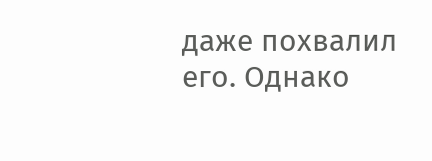даже похвалил его. Однако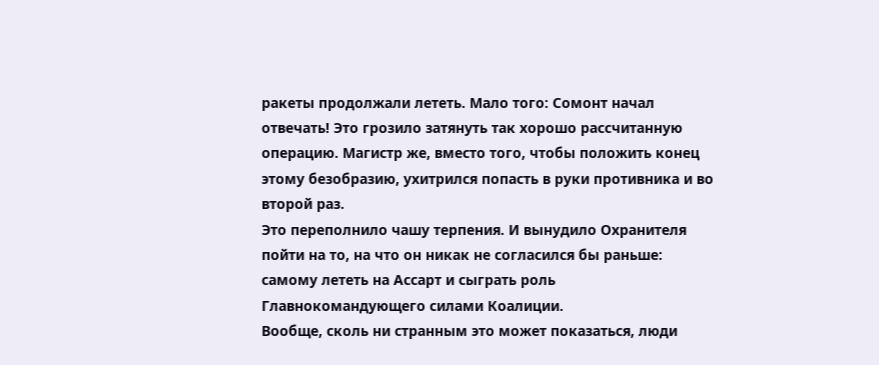ракеты продолжали лететь. Мало того: Сомонт начал отвечать! Это грозило затянуть так хорошо рассчитанную операцию. Магистр же, вместо того, чтобы положить конец этому безобразию, ухитрился попасть в руки противника и во второй раз.
Это переполнило чашу терпения. И вынудило Охранителя пойти на то, на что он никак не согласился бы раньше: самому лететь на Ассарт и сыграть роль Главнокомандующего силами Коалиции.
Вообще, сколь ни странным это может показаться, люди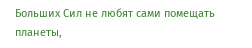Больших Сил не любят сами помещать планеты,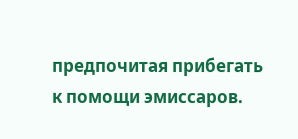предпочитая прибегать к помощи эмиссаров.